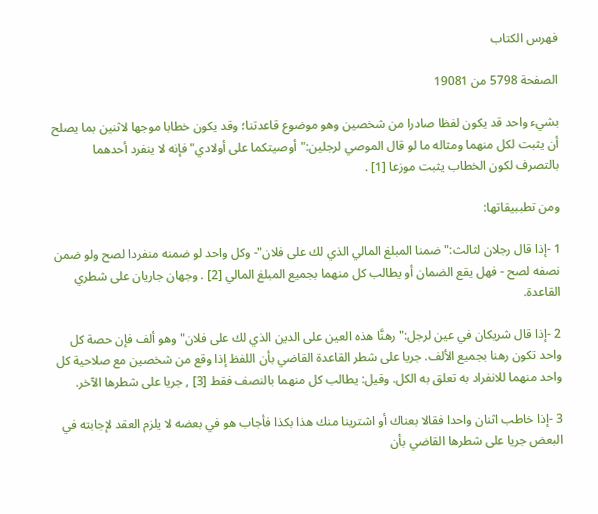فهرس الكتاب

الصفحة 5798 من 19081

بشيء واحد قد يكون لفظا صادرا من شخصين وهو موضوع قاعدتنا؛ وقد يكون خطابا موجها لاثنين بما يصلح أن يثبت لكل منهما ومثاله ما لو قال الموصي لرجلين:"أوصيتكما على أولادي"فإنه لا ينفرد أحدهما بالتصرف لكون الخطاب يثبت موزعا [1] .

ومن تطببيقاتها:

1 -إذا قال رجلان لثالث:"ضمنا المبلغ المالي الذي لك على فلان"- وكل واحد لو ضمنه منفردا لصح ولو ضمن نصفه لصح - فهل يقع الضمان أو يطالب كل منهما بجميع المبلغ المالي [2] . وجهان جاريان على شطري القاعدة.

2 -إذا قال شريكان في عين لرجل:"رهنَّا هذه العين على الدين الذي لك على فلان"وهو ألف فإن حصة كل واحد تكون رهنا بجميع الألف. جريا على شطر القاعدة القاضي بأن اللفظ إذا وقع من شخصين مع صلاحية كل واحد منهما للانفراد به تعلق به الكل. وقيل: يطالب كل منهما بالنصف فقط [3] , جريا على شطرها الآخر.

3 -إذا خاطب اثنان واحدا فقالا بعناك أو اشترينا منك هذا بكذا فأجاب هو في بعضه لا يلزم العقد لإجابته في البعض جريا على شطرها القاضي بأن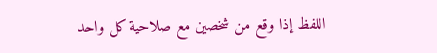اللفظ إذا وقع من شخصين مع صلاحية كل واحد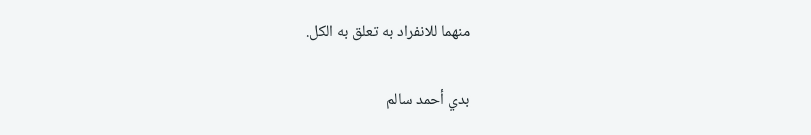منهما للانفراد به تعلق به الكل.

بدي أحمد سالم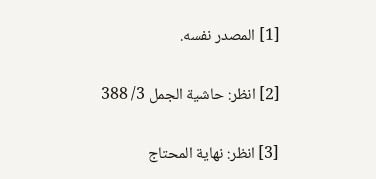[1] المصدر نفسه.

[2] انظر: حاشية الجمل 3/ 388

[3] انظر: نهاية المحتاج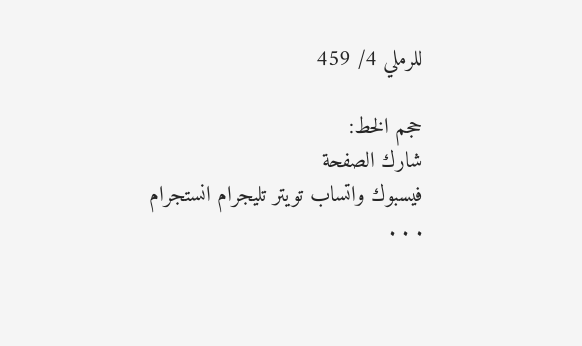للرملي 4/ 459

حجم الخط:
شارك الصفحة
فيسبوك واتساب تويتر تليجرام انستجرام
. . .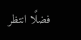فضلًا انتظر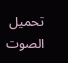تحميل الصوت